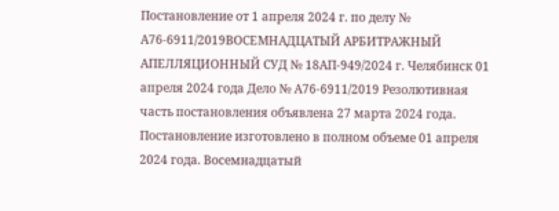Постановление от 1 апреля 2024 г. по делу № А76-6911/2019ВОСЕМНАДЦАТЫЙ АРБИТРАЖНЫЙ АПЕЛЛЯЦИОННЫЙ СУД № 18АП-949/2024 г. Челябинск 01 апреля 2024 года Дело № А76-6911/2019 Резолютивная часть постановления объявлена 27 марта 2024 года. Постановление изготовлено в полном объеме 01 апреля 2024 года. Восемнадцатый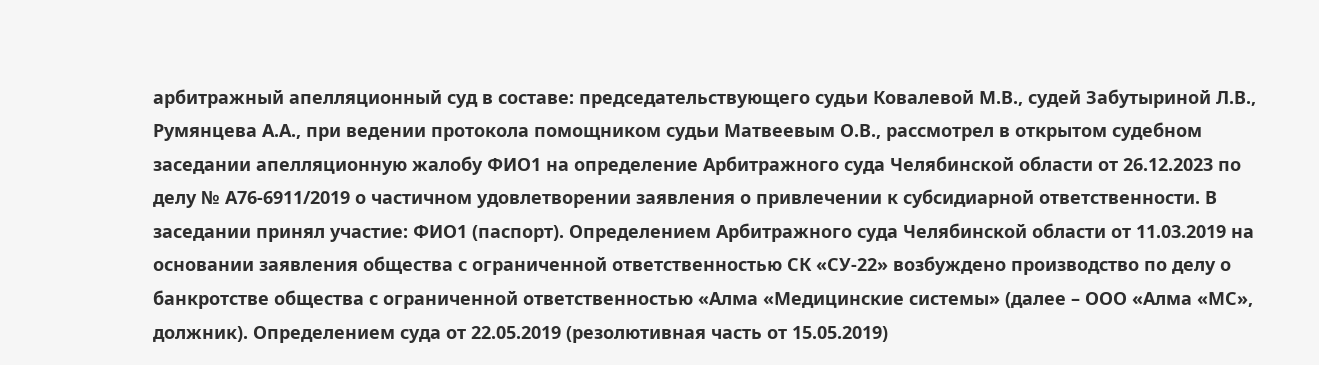арбитражный апелляционный суд в составе: председательствующего судьи Ковалевой М.В., судей Забутыриной Л.В., Румянцева А.А., при ведении протокола помощником судьи Матвеевым О.В., рассмотрел в открытом судебном заседании апелляционную жалобу ФИО1 на определение Арбитражного суда Челябинской области от 26.12.2023 по делу № А76-6911/2019 о частичном удовлетворении заявления о привлечении к субсидиарной ответственности. В заседании принял участие: ФИО1 (паспорт). Определением Арбитражного суда Челябинской области от 11.03.2019 на основании заявления общества с ограниченной ответственностью СК «СУ-22» возбуждено производство по делу о банкротстве общества с ограниченной ответственностью «Алма «Медицинские системы» (далее – ООО «Алма «МС», должник). Определением суда от 22.05.2019 (резолютивная часть от 15.05.2019)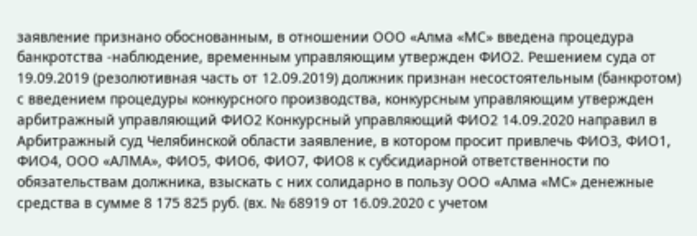заявление признано обоснованным, в отношении ООО «Алма «МС» введена процедура банкротства -наблюдение, временным управляющим утвержден ФИО2. Решением суда от 19.09.2019 (резолютивная часть от 12.09.2019) должник признан несостоятельным (банкротом) с введением процедуры конкурсного производства, конкурсным управляющим утвержден арбитражный управляющий ФИО2 Конкурсный управляющий ФИО2 14.09.2020 направил в Арбитражный суд Челябинской области заявление, в котором просит привлечь ФИО3, ФИО1, ФИО4, ООО «АЛМА», ФИО5, ФИО6, ФИО7, ФИО8 к субсидиарной ответственности по обязательствам должника, взыскать с них солидарно в пользу ООО «Алма «МС» денежные средства в сумме 8 175 825 руб. (вх. № 68919 от 16.09.2020 с учетом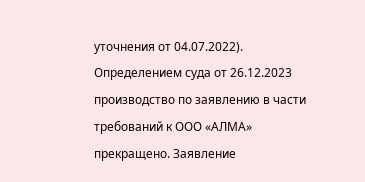уточнения от 04.07.2022). Определением суда от 26.12.2023 производство по заявлению в части требований к ООО «АЛМА» прекращено. Заявление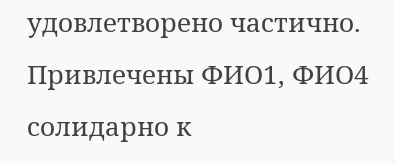удовлетворено частично. Привлечены ФИО1, ФИО4 солидарно к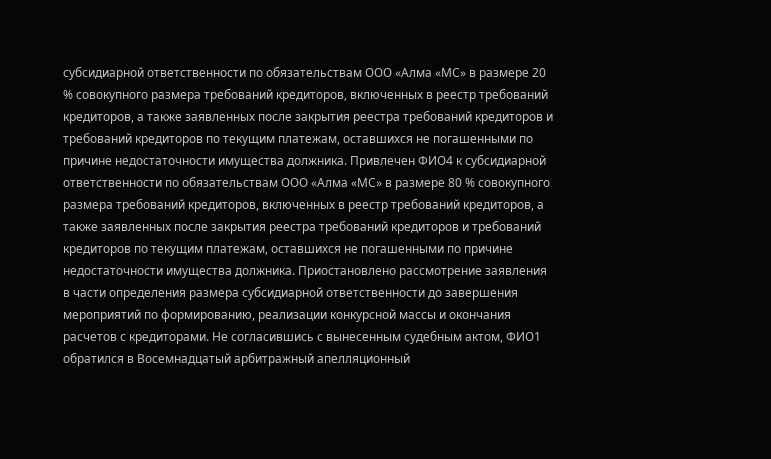субсидиарной ответственности по обязательствам ООО «Алма «МС» в размере 20 % совокупного размера требований кредиторов, включенных в реестр требований кредиторов, а также заявленных после закрытия реестра требований кредиторов и требований кредиторов по текущим платежам, оставшихся не погашенными по причине недостаточности имущества должника. Привлечен ФИО4 к субсидиарной ответственности по обязательствам ООО «Алма «МС» в размере 80 % совокупного размера требований кредиторов, включенных в реестр требований кредиторов, а также заявленных после закрытия реестра требований кредиторов и требований кредиторов по текущим платежам, оставшихся не погашенными по причине недостаточности имущества должника. Приостановлено рассмотрение заявления в части определения размера субсидиарной ответственности до завершения мероприятий по формированию, реализации конкурсной массы и окончания расчетов с кредиторами. Не согласившись с вынесенным судебным актом, ФИО1 обратился в Восемнадцатый арбитражный апелляционный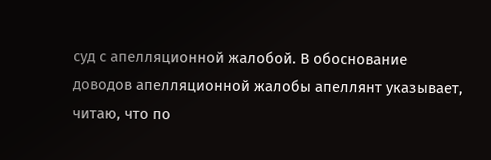суд с апелляционной жалобой. В обоснование доводов апелляционной жалобы апеллянт указывает, читаю, что по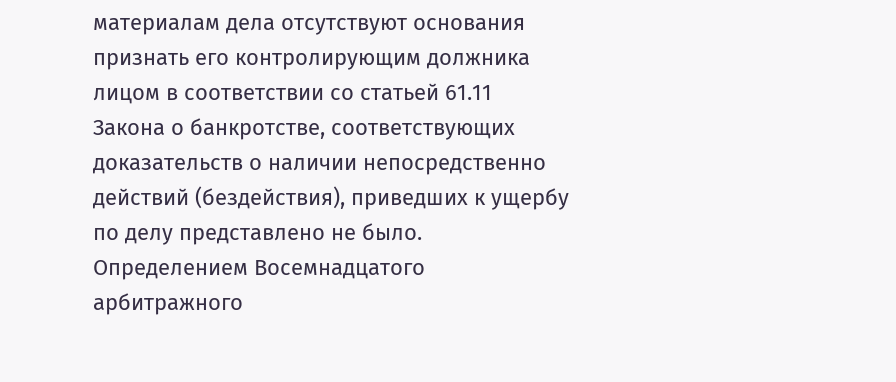материалам дела отсутствуют основания признать его контролирующим должника лицом в соответствии со статьей 61.11 Закона о банкротстве, соответствующих доказательств о наличии непосредственно действий (бездействия), приведших к ущербу по делу представлено не было. Определением Восемнадцатого арбитражного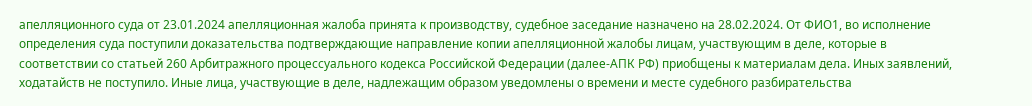апелляционного суда от 23.01.2024 апелляционная жалоба принята к производству, судебное заседание назначено на 28.02.2024. От ФИО1, во исполнение определения суда поступили доказательства подтверждающие направление копии апелляционной жалобы лицам, участвующим в деле, которые в соответствии со статьей 260 Арбитражного процессуального кодекса Российской Федерации (далее-АПК РФ) приобщены к материалам дела. Иных заявлений, ходатайств не поступило. Иные лица, участвующие в деле, надлежащим образом уведомлены о времени и месте судебного разбирательства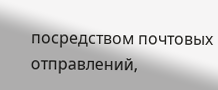посредством почтовых отправлений,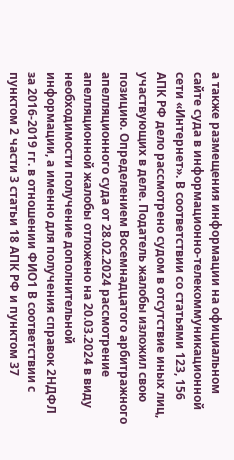а также размещения информации на официальном сайте суда в информационно-телекоммуникационной сети «Интернет». В соответствии со статьями 123, 156 АПК РФ дело рассмотрено судом в отсутствие иных лиц, участвующих в деле. Податель жалобы изложил свою позицию. Определением Восемнадцатого арбитражного апелляционного суда от 28.02.2024 рассмотрение апелляционной жалобы отложено на 20.03.2024 в виду необходимости получение дополнительной информации, а именно для получения справок 2НДФЛ за 2016-2019 гг. в отношении ФИО1 В соответствии с пунктом 2 части 3 статьи 18 АПК РФ и пунктом 37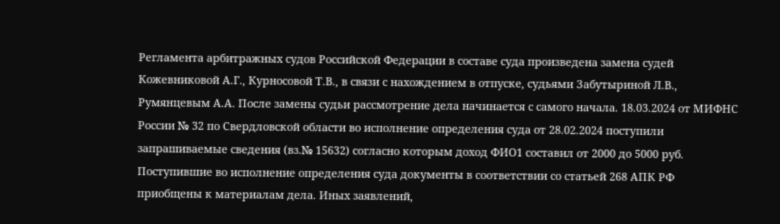Регламента арбитражных судов Российской Федерации в составе суда произведена замена судей Кожевниковой А.Г., Курносовой Т.В., в связи с нахождением в отпуске, судьями Забутыриной Л.В., Румянцевым А.А. После замены судьи рассмотрение дела начинается с самого начала. 18.03.2024 от МИФНС России № 32 по Свердловской области во исполнение определения суда от 28.02.2024 поступили запрашиваемые сведения (вз.№ 15632) согласно которым доход ФИО1 составил от 2000 до 5000 руб. Поступившие во исполнение определения суда документы в соответствии со статьей 268 АПК РФ приобщены к материалам дела. Иных заявлений,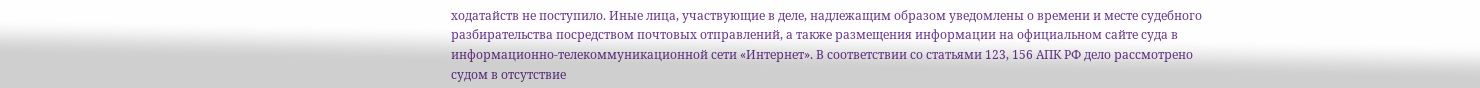ходатайств не поступило. Иные лица, участвующие в деле, надлежащим образом уведомлены о времени и месте судебного разбирательства посредством почтовых отправлений, а также размещения информации на официальном сайте суда в информационно-телекоммуникационной сети «Интернет». В соответствии со статьями 123, 156 АПК РФ дело рассмотрено судом в отсутствие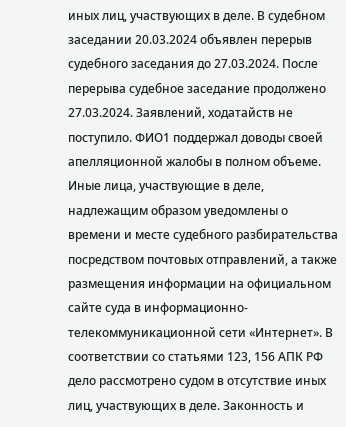иных лиц, участвующих в деле. В судебном заседании 20.03.2024 объявлен перерыв судебного заседания до 27.03.2024. После перерыва судебное заседание продолжено 27.03.2024. Заявлений, ходатайств не поступило. ФИО1 поддержал доводы своей апелляционной жалобы в полном объеме. Иные лица, участвующие в деле, надлежащим образом уведомлены о времени и месте судебного разбирательства посредством почтовых отправлений, а также размещения информации на официальном сайте суда в информационно-телекоммуникационной сети «Интернет». В соответствии со статьями 123, 156 АПК РФ дело рассмотрено судом в отсутствие иных лиц, участвующих в деле. Законность и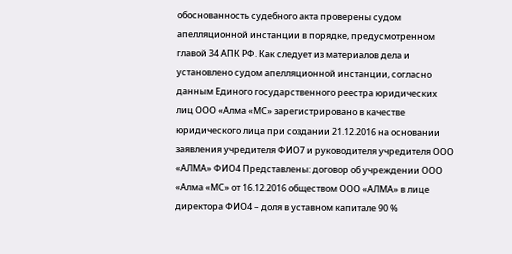обоснованность судебного акта проверены судом апелляционной инстанции в порядке, предусмотренном главой 34 АПК РФ. Как следует из материалов дела и установлено судом апелляционной инстанции, согласно данным Единого государственного реестра юридических лиц ООО «Алма «МС» зарегистрировано в качестве юридического лица при создании 21.12.2016 на основании заявления учредителя ФИО7 и руководителя учредителя ООО «АЛМА» ФИО4 Представлены: договор об учреждении ООО «Алма «МС» от 16.12.2016 обществом ООО «АЛМА» в лице директора ФИО4 – доля в уставном капитале 90 %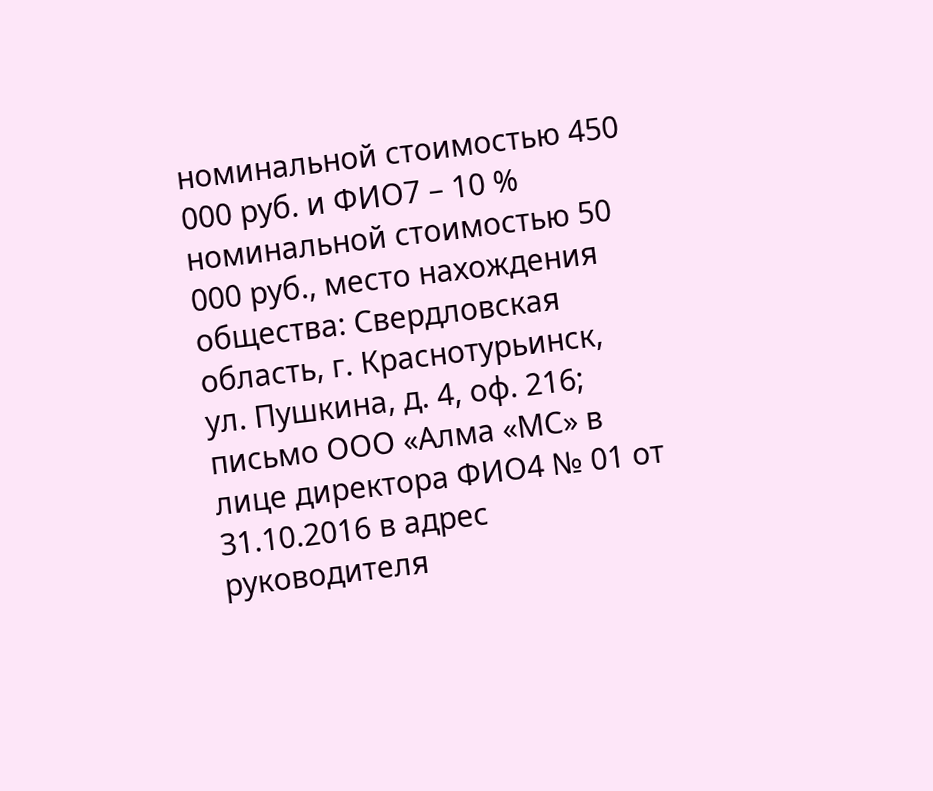номинальной стоимостью 450 000 руб. и ФИО7 – 10 % номинальной стоимостью 50 000 руб., место нахождения общества: Свердловская область, г. Краснотурьинск, ул. Пушкина, д. 4, оф. 216; письмо ООО «Алма «МС» в лице директора ФИО4 № 01 от 31.10.2016 в адрес руководителя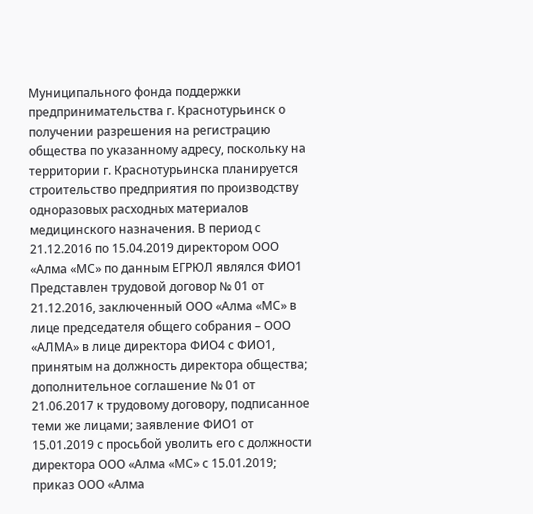Муниципального фонда поддержки предпринимательства г. Краснотурьинск о получении разрешения на регистрацию общества по указанному адресу, поскольку на территории г. Краснотурьинска планируется строительство предприятия по производству одноразовых расходных материалов медицинского назначения. В период с 21.12.2016 по 15.04.2019 директором ООО «Алма «МС» по данным ЕГРЮЛ являлся ФИО1 Представлен трудовой договор № 01 от 21.12.2016, заключенный ООО «Алма «МС» в лице председателя общего собрания – ООО «АЛМА» в лице директора ФИО4 с ФИО1, принятым на должность директора общества; дополнительное соглашение № 01 от 21.06.2017 к трудовому договору, подписанное теми же лицами; заявление ФИО1 от 15.01.2019 с просьбой уволить его с должности директора ООО «Алма «МС» с 15.01.2019; приказ ООО «Алма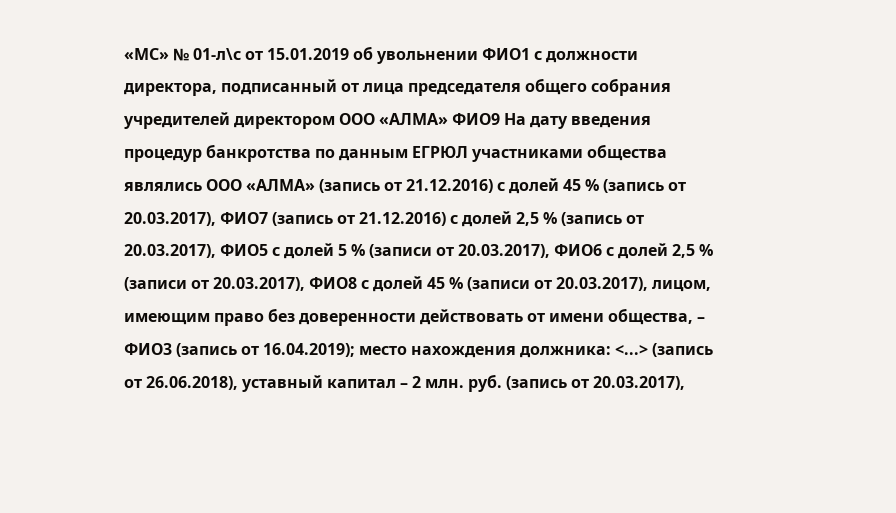«МС» № 01-л\с от 15.01.2019 об увольнении ФИО1 с должности директора, подписанный от лица председателя общего собрания учредителей директором ООО «АЛМА» ФИО9 На дату введения процедур банкротства по данным ЕГРЮЛ участниками общества являлись ООО «АЛМА» (запись от 21.12.2016) с долей 45 % (запись от 20.03.2017), ФИО7 (запись от 21.12.2016) с долей 2,5 % (запись от 20.03.2017), ФИО5 с долей 5 % (записи от 20.03.2017), ФИО6 с долей 2,5 % (записи от 20.03.2017), ФИО8 с долей 45 % (записи от 20.03.2017), лицом, имеющим право без доверенности действовать от имени общества, – ФИО3 (запись от 16.04.2019); место нахождения должника: <...> (запись от 26.06.2018), уставный капитал – 2 млн. руб. (запись от 20.03.2017),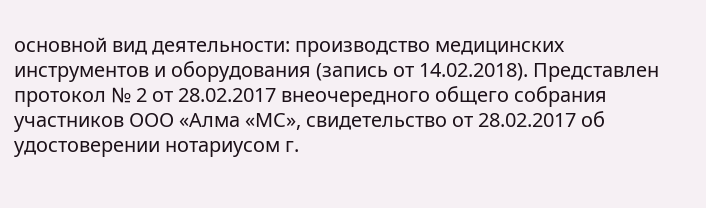основной вид деятельности: производство медицинских инструментов и оборудования (запись от 14.02.2018). Представлен протокол № 2 от 28.02.2017 внеочередного общего собрания участников ООО «Алма «МС», свидетельство от 28.02.2017 об удостоверении нотариусом г.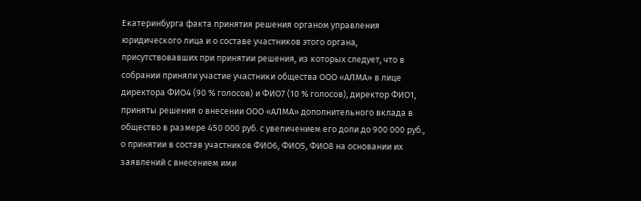Екатеринбурга факта принятия решения органом управления юридического лица и о составе участников этого органа, присутствовавших при принятии решения, из которых следует, что в собрании приняли участие участники общества ООО «АЛМА» в лице директора ФИО4 (90 % голосов) и ФИО7 (10 % голосов), директор ФИО1, приняты решения о внесении ООО «АЛМА» дополнительного вклада в общество в размере 450 000 руб. с увеличением его доли до 900 000 руб., о принятии в состав участников ФИО6, ФИО5, ФИО8 на основании их заявлений с внесением ими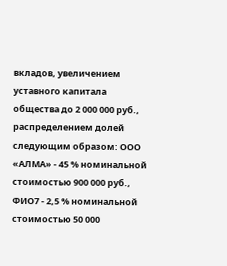вкладов, увеличением уставного капитала общества до 2 000 000 руб., распределением долей следующим образом: ООО «АЛМА» - 45 % номинальной стоимостью 900 000 руб., ФИО7 - 2,5 % номинальной стоимостью 50 000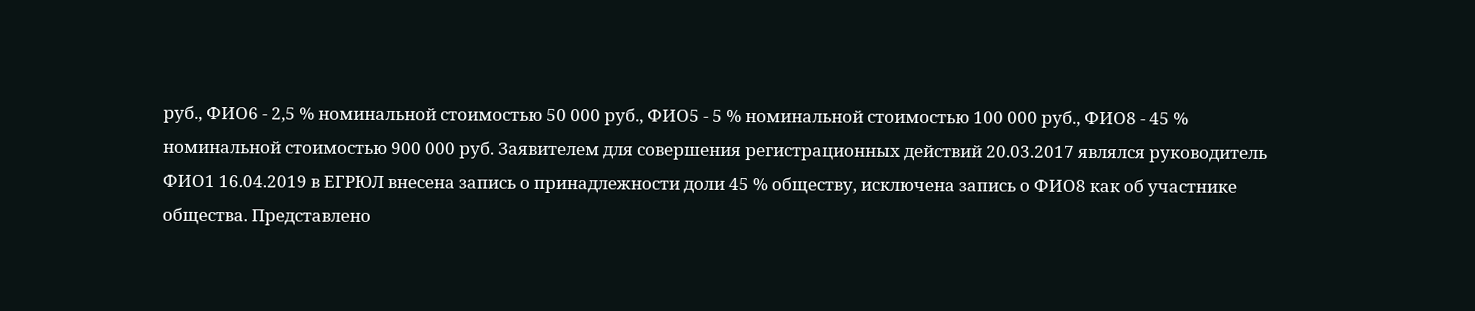руб., ФИО6 - 2,5 % номинальной стоимостью 50 000 руб., ФИО5 - 5 % номинальной стоимостью 100 000 руб., ФИО8 - 45 % номинальной стоимостью 900 000 руб. Заявителем для совершения регистрационных действий 20.03.2017 являлся руководитель ФИО1 16.04.2019 в ЕГРЮЛ внесена запись о принадлежности доли 45 % обществу, исключена запись о ФИО8 как об участнике общества. Представлено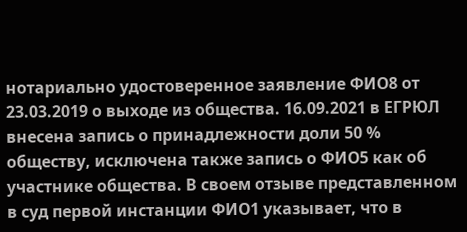нотариально удостоверенное заявление ФИО8 от 23.03.2019 о выходе из общества. 16.09.2021 в ЕГРЮЛ внесена запись о принадлежности доли 50 % обществу, исключена также запись о ФИО5 как об участнике общества. В своем отзыве представленном в суд первой инстанции ФИО1 указывает, что в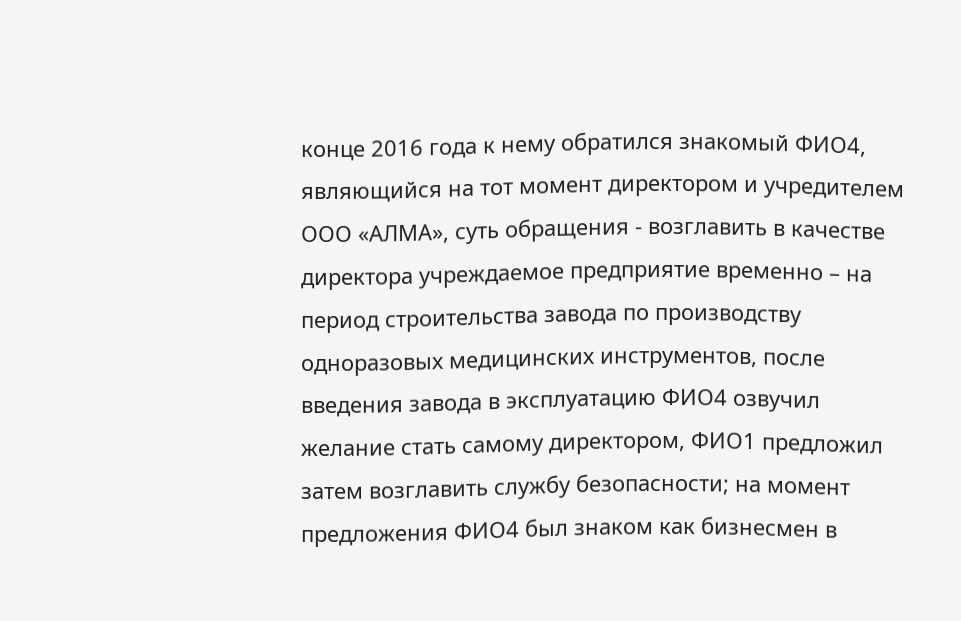конце 2016 года к нему обратился знакомый ФИО4, являющийся на тот момент директором и учредителем ООО «АЛМА», суть обращения - возглавить в качестве директора учреждаемое предприятие временно – на период строительства завода по производству одноразовых медицинских инструментов, после введения завода в эксплуатацию ФИО4 озвучил желание стать самому директором, ФИО1 предложил затем возглавить службу безопасности; на момент предложения ФИО4 был знаком как бизнесмен в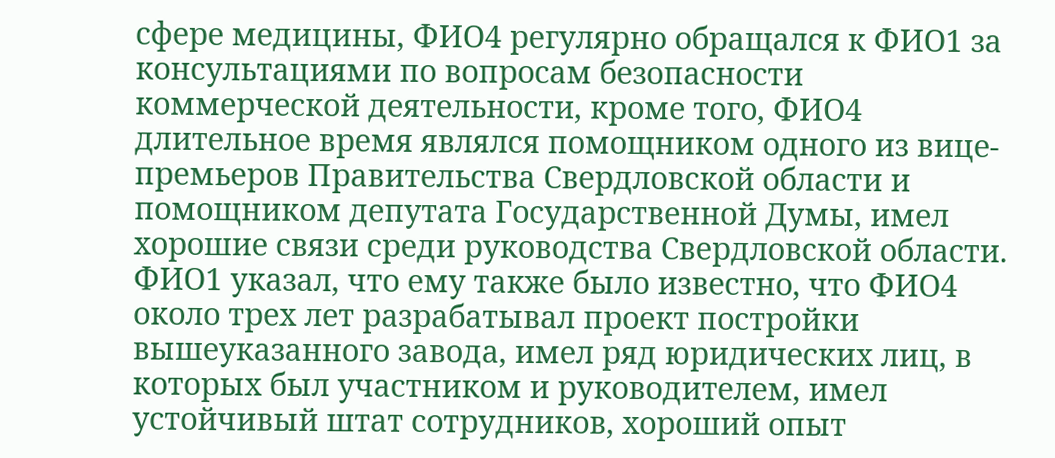сфере медицины, ФИО4 регулярно обращался к ФИО1 за консультациями по вопросам безопасности коммерческой деятельности, кроме того, ФИО4 длительное время являлся помощником одного из вице-премьеров Правительства Свердловской области и помощником депутата Государственной Думы, имел хорошие связи среди руководства Свердловской области. ФИО1 указал, что ему также было известно, что ФИО4 около трех лет разрабатывал проект постройки вышеуказанного завода, имел ряд юридических лиц, в которых был участником и руководителем, имел устойчивый штат сотрудников, хороший опыт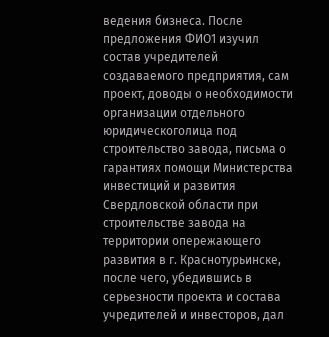ведения бизнеса. После предложения ФИО1 изучил состав учредителей создаваемого предприятия, сам проект, доводы о необходимости организации отдельного юридическоголица под строительство завода, письма о гарантиях помощи Министерства инвестиций и развития Свердловской области при строительстве завода на территории опережающего развития в г. Краснотурьинске, после чего, убедившись в серьезности проекта и состава учредителей и инвесторов, дал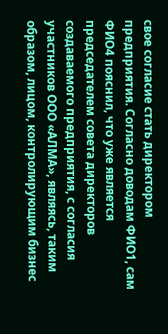свое согласие стать директором предприятия. Согласно доводам ФИО1, сам ФИО4 пояснил, что уже является председателем совета директоров создаваемого предприятия, с согласия участников ООО «АЛМА», являясь, таким образом, лицом, контролирующим бизнес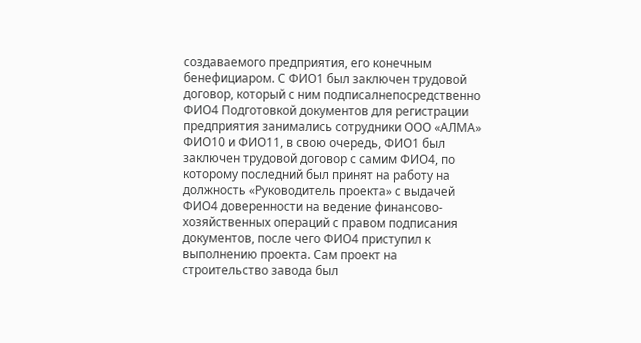создаваемого предприятия, его конечным бенефициаром. С ФИО1 был заключен трудовой договор, который с ним подписалнепосредственно ФИО4 Подготовкой документов для регистрации предприятия занимались сотрудники ООО «АЛМА» ФИО10 и ФИО11, в свою очередь, ФИО1 был заключен трудовой договор с самим ФИО4, по которому последний был принят на работу на должность «Руководитель проекта» с выдачей ФИО4 доверенности на ведение финансово-хозяйственных операций с правом подписания документов, после чего ФИО4 приступил к выполнению проекта. Сам проект на строительство завода был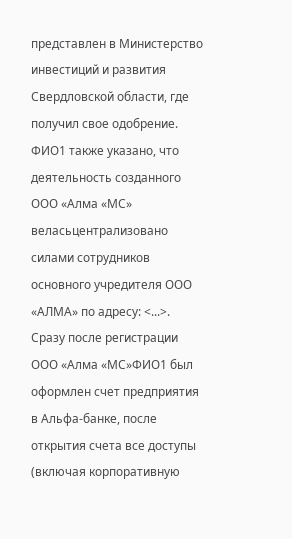представлен в Министерство инвестиций и развития Свердловской области, где получил свое одобрение. ФИО1 также указано, что деятельность созданного ООО «Алма «МС» веласьцентрализовано силами сотрудников основного учредителя ООО «АЛМА» по адресу: <...>. Сразу после регистрации ООО «Алма «МС»ФИО1 был оформлен счет предприятия в Альфа-банке, после открытия счета все доступы (включая корпоративную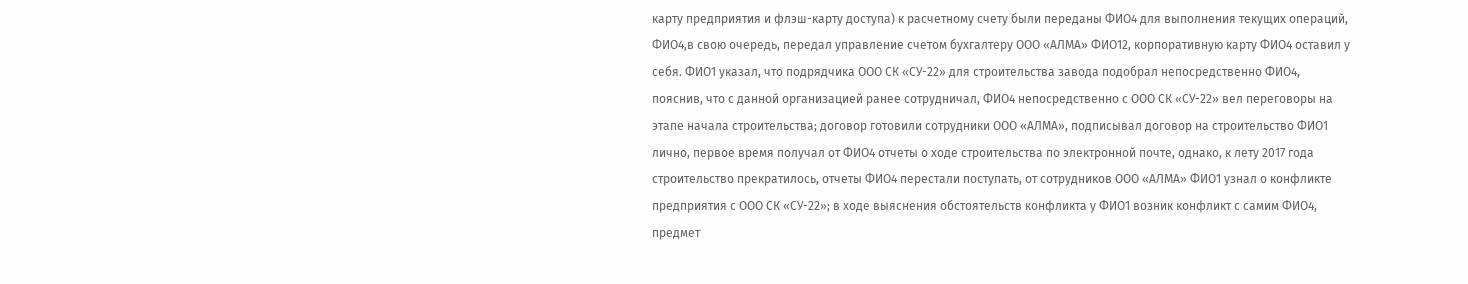карту предприятия и флэш-карту доступа) к расчетному счету были переданы ФИО4 для выполнения текущих операций, ФИО4,в свою очередь, передал управление счетом бухгалтеру ООО «АЛМА» ФИО12, корпоративную карту ФИО4 оставил у себя. ФИО1 указал, что подрядчика ООО СК «СУ-22» для строительства завода подобрал непосредственно ФИО4, пояснив, что с данной организацией ранее сотрудничал, ФИО4 непосредственно с ООО СК «СУ-22» вел переговоры на этапе начала строительства; договор готовили сотрудники ООО «АЛМА», подписывал договор на строительство ФИО1 лично, первое время получал от ФИО4 отчеты о ходе строительства по электронной почте, однако, к лету 2017 года строительство прекратилось, отчеты ФИО4 перестали поступать, от сотрудников ООО «АЛМА» ФИО1 узнал о конфликте предприятия с ООО СК «СУ-22»; в ходе выяснения обстоятельств конфликта у ФИО1 возник конфликт с самим ФИО4, предмет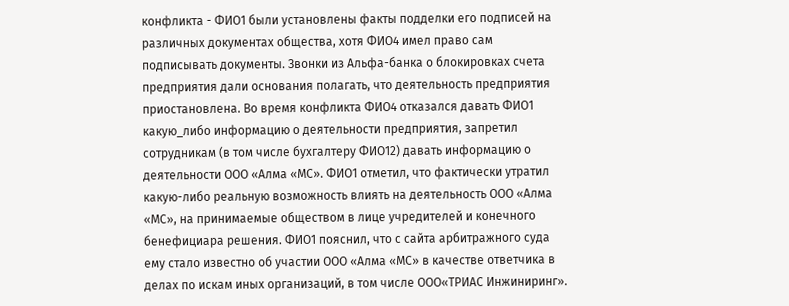конфликта - ФИО1 были установлены факты подделки его подписей на различных документах общества, хотя ФИО4 имел право сам подписывать документы. Звонки из Альфа-банка о блокировках счета предприятия дали основания полагать, что деятельность предприятия приостановлена. Во время конфликта ФИО4 отказался давать ФИО1 какую_либо информацию о деятельности предприятия, запретил сотрудникам (в том числе бухгалтеру ФИО12) давать информацию о деятельности ООО «Алма «МС». ФИО1 отметил, что фактически утратил какую-либо реальную возможность влиять на деятельность ООО «Алма «МС», на принимаемые обществом в лице учредителей и конечного бенефициара решения. ФИО1 пояснил, что с сайта арбитражного суда ему стало известно об участии ООО «Алма «МС» в качестве ответчика в делах по искам иных организаций, в том числе ООО«ТРИАС Инжиниринг».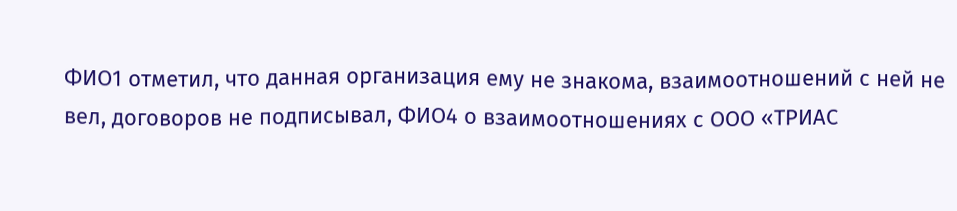ФИО1 отметил, что данная организация ему не знакома, взаимоотношений с ней не вел, договоров не подписывал, ФИО4 о взаимоотношениях с ООО «ТРИАС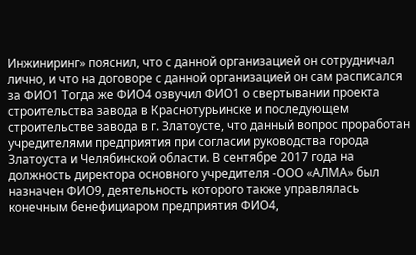Инжиниринг» пояснил, что с данной организацией он сотрудничал лично, и что на договоре с данной организацией он сам расписался за ФИО1 Тогда же ФИО4 озвучил ФИО1 о свертывании проекта строительства завода в Краснотурьинске и последующем строительстве завода в г. Златоусте, что данный вопрос проработан учредителями предприятия при согласии руководства города Златоуста и Челябинской области. В сентябре 2017 года на должность директора основного учредителя -ООО «АЛМА» был назначен ФИО9, деятельность которого также управлялась конечным бенефициаром предприятия ФИО4,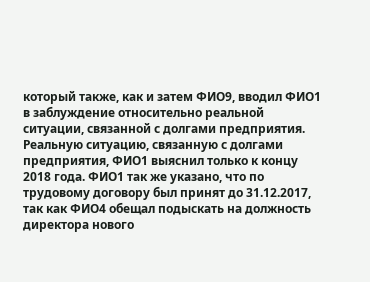который также, как и затем ФИО9, вводил ФИО1 в заблуждение относительно реальной ситуации, связанной с долгами предприятия. Реальную ситуацию, связанную с долгами предприятия, ФИО1 выяснил только к концу 2018 года. ФИО1 так же указано, что по трудовому договору был принят до 31.12.2017, так как ФИО4 обещал подыскать на должность директора нового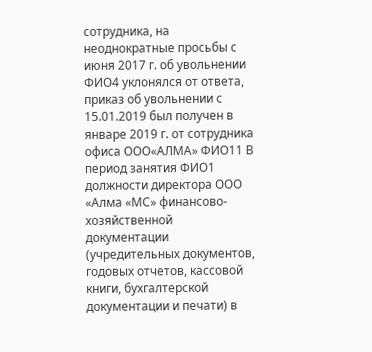сотрудника, на неоднократные просьбы с июня 2017 г. об увольнении ФИО4 уклонялся от ответа, приказ об увольнении с 15.01.2019 был получен в январе 2019 г. от сотрудника офиса ООО«АЛМА» ФИО11 В период занятия ФИО1 должности директора ООО «Алма «МС» финансово-хозяйственной документации (учредительных документов, годовых отчетов, кассовой книги, бухгалтерской документации и печати) в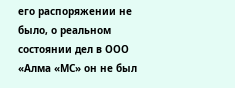его распоряжении не было, о реальном состоянии дел в ООО «Алма «МС» он не был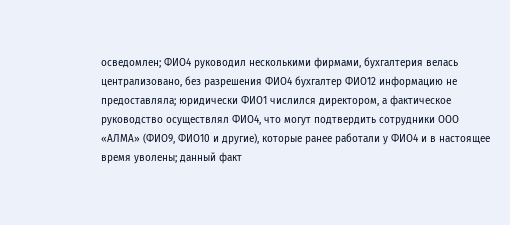осведомлен; ФИО4 руководил несколькими фирмами, бухгалтерия велась централизовано, без разрешения ФИО4 бухгалтер ФИО12 информацию не предоставляла; юридически ФИО1 числился директором, а фактическое руководство осуществлял ФИО4, что могут подтвердить сотрудники ООО «АЛМА» (ФИО9, ФИО10 и другие), которые ранее работали у ФИО4 и в настоящее время уволены; данный факт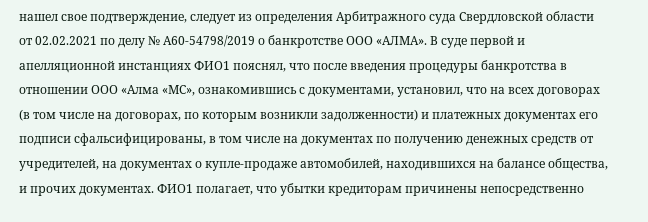нашел свое подтверждение, следует из определения Арбитражного суда Свердловской области от 02.02.2021 по делу № А60-54798/2019 о банкротстве ООО «АЛМА». В суде первой и апелляционной инстанциях ФИО1 пояснял, что после введения процедуры банкротства в отношении ООО «Алма «МС», ознакомившись с документами, установил, что на всех договорах (в том числе на договорах, по которым возникли задолженности) и платежных документах его подписи сфальсифицированы, в том числе на документах по получению денежных средств от учредителей, на документах о купле-продаже автомобилей, находившихся на балансе общества, и прочих документах. ФИО1 полагает, что убытки кредиторам причинены непосредственно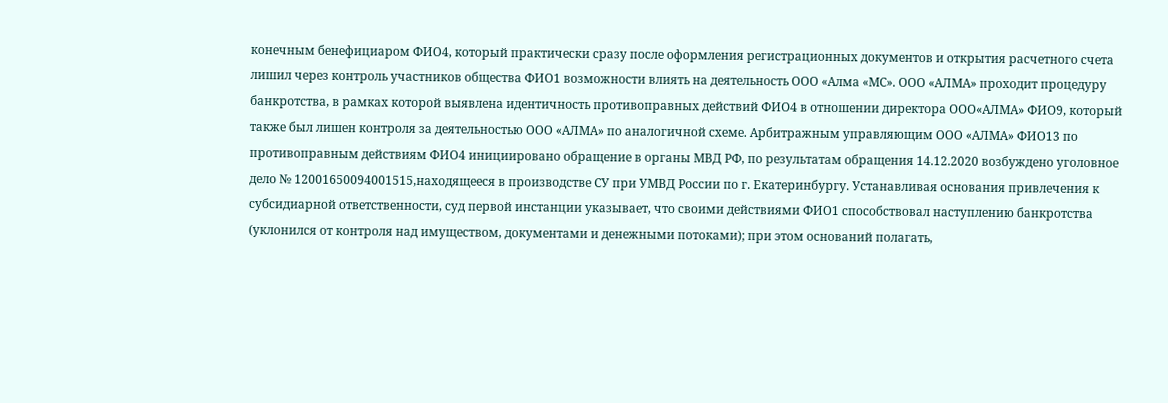конечным бенефициаром ФИО4, который практически сразу после оформления регистрационных документов и открытия расчетного счета лишил через контроль участников общества ФИО1 возможности влиять на деятельность ООО «Алма «МС». ООО «АЛМА» проходит процедуру банкротства, в рамках которой выявлена идентичность противоправных действий ФИО4 в отношении директора ООО«АЛМА» ФИО9, который также был лишен контроля за деятельностью ООО «АЛМА» по аналогичной схеме. Арбитражным управляющим ООО «АЛМА» ФИО13 по противоправным действиям ФИО4 инициировано обращение в органы МВД РФ, по результатам обращения 14.12.2020 возбуждено уголовное дело № 12001650094001515,находящееся в производстве СУ при УМВД России по г. Екатеринбургу. Устанавливая основания привлечения к субсидиарной ответственности, суд первой инстанции указывает, что своими действиями ФИО1 способствовал наступлению банкротства (уклонился от контроля над имуществом, документами и денежными потоками); при этом оснований полагать,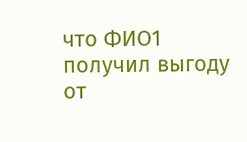что ФИО1 получил выгоду от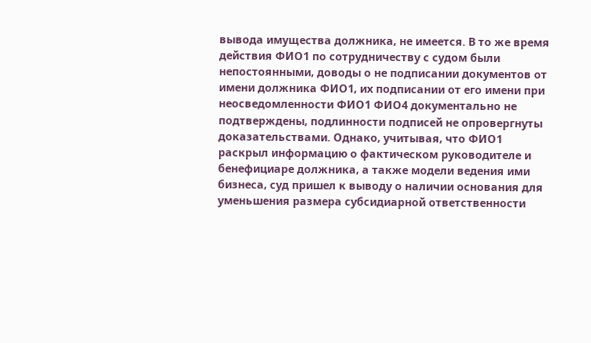вывода имущества должника, не имеется. В то же время действия ФИО1 по сотрудничеству с судом были непостоянными, доводы о не подписании документов от имени должника ФИО1, их подписании от его имени при неосведомленности ФИО1 ФИО4 документально не подтверждены, подлинности подписей не опровергнуты доказательствами. Однако, учитывая, что ФИО1 раскрыл информацию о фактическом руководителе и бенефициаре должника, а также модели ведения ими бизнеса, суд пришел к выводу о наличии основания для уменьшения размера субсидиарной ответственности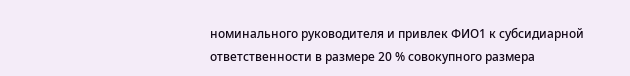номинального руководителя и привлек ФИО1 к субсидиарной ответственности в размере 20 % совокупного размера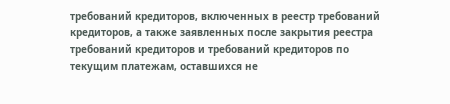требований кредиторов, включенных в реестр требований кредиторов, а также заявленных после закрытия реестра требований кредиторов и требований кредиторов по текущим платежам, оставшихся не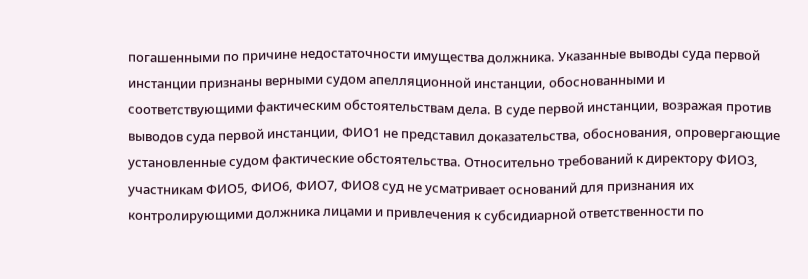погашенными по причине недостаточности имущества должника. Указанные выводы суда первой инстанции признаны верными судом апелляционной инстанции, обоснованными и соответствующими фактическим обстоятельствам дела. В суде первой инстанции, возражая против выводов суда первой инстанции, ФИО1 не представил доказательства, обоснования, опровергающие установленные судом фактические обстоятельства. Относительно требований к директору ФИО3, участникам ФИО5, ФИО6, ФИО7, ФИО8 суд не усматривает оснований для признания их контролирующими должника лицами и привлечения к субсидиарной ответственности по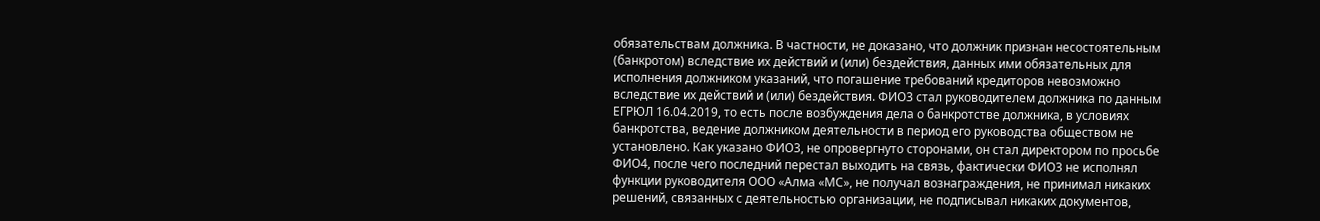обязательствам должника. В частности, не доказано, что должник признан несостоятельным (банкротом) вследствие их действий и (или) бездействия, данных ими обязательных для исполнения должником указаний, что погашение требований кредиторов невозможно вследствие их действий и (или) бездействия. ФИО3 стал руководителем должника по данным ЕГРЮЛ 16.04.2019, то есть после возбуждения дела о банкротстве должника, в условиях банкротства, ведение должником деятельности в период его руководства обществом не установлено. Как указано ФИО3, не опровергнуто сторонами, он стал директором по просьбе ФИО4, после чего последний перестал выходить на связь, фактически ФИО3 не исполнял функции руководителя ООО «Алма «МС», не получал вознаграждения, не принимал никаких решений, связанных с деятельностью организации, не подписывал никаких документов,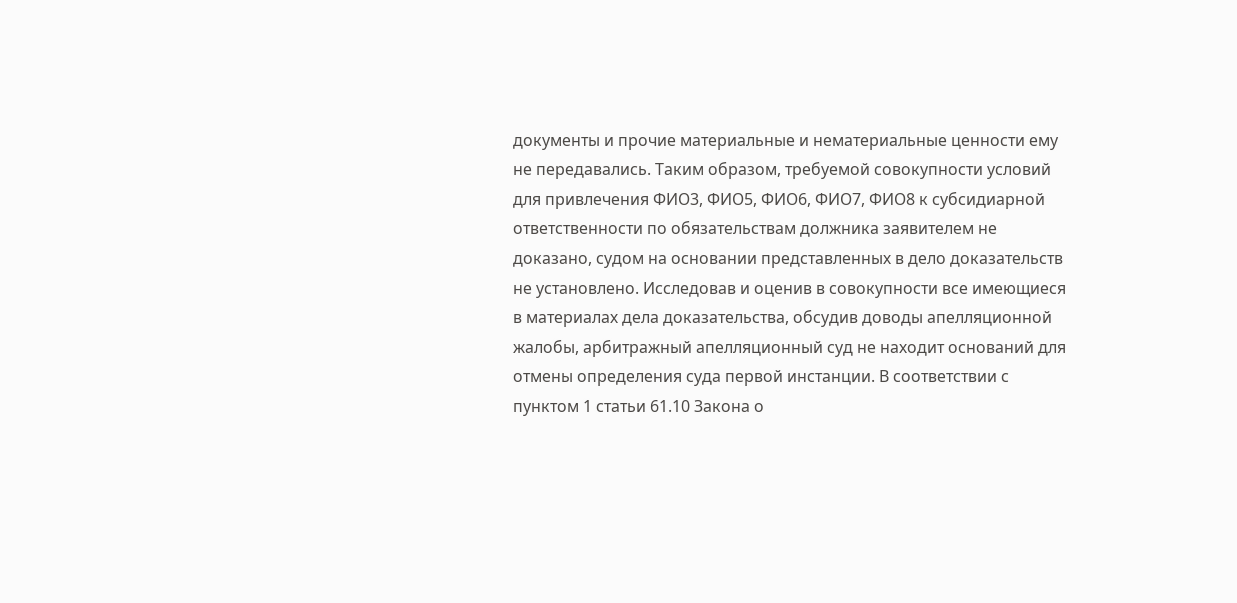документы и прочие материальные и нематериальные ценности ему не передавались. Таким образом, требуемой совокупности условий для привлечения ФИО3, ФИО5, ФИО6, ФИО7, ФИО8 к субсидиарной ответственности по обязательствам должника заявителем не доказано, судом на основании представленных в дело доказательств не установлено. Исследовав и оценив в совокупности все имеющиеся в материалах дела доказательства, обсудив доводы апелляционной жалобы, арбитражный апелляционный суд не находит оснований для отмены определения суда первой инстанции. В соответствии с пунктом 1 статьи 61.10 Закона о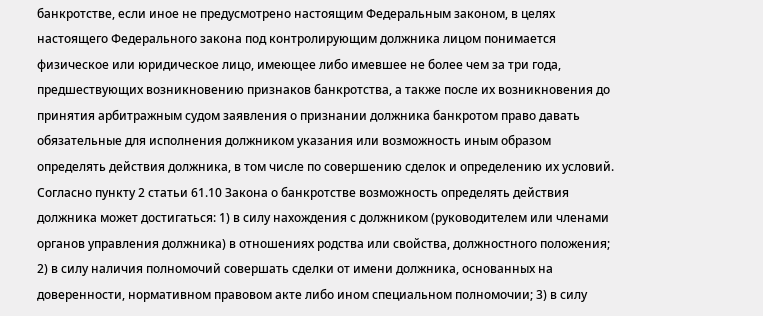банкротстве, если иное не предусмотрено настоящим Федеральным законом, в целях настоящего Федерального закона под контролирующим должника лицом понимается физическое или юридическое лицо, имеющее либо имевшее не более чем за три года, предшествующих возникновению признаков банкротства, а также после их возникновения до принятия арбитражным судом заявления о признании должника банкротом право давать обязательные для исполнения должником указания или возможность иным образом определять действия должника, в том числе по совершению сделок и определению их условий. Согласно пункту 2 статьи 61.10 Закона о банкротстве возможность определять действия должника может достигаться: 1) в силу нахождения с должником (руководителем или членами органов управления должника) в отношениях родства или свойства, должностного положения; 2) в силу наличия полномочий совершать сделки от имени должника, основанных на доверенности, нормативном правовом акте либо ином специальном полномочии; 3) в силу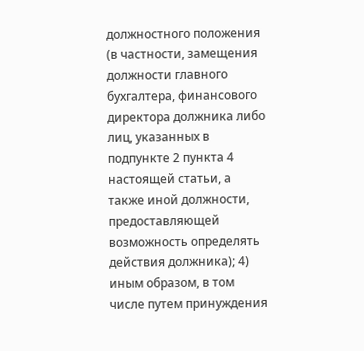должностного положения (в частности, замещения должности главного бухгалтера, финансового директора должника либо лиц, указанных в подпункте 2 пункта 4 настоящей статьи, а также иной должности, предоставляющей возможность определять действия должника); 4) иным образом, в том числе путем принуждения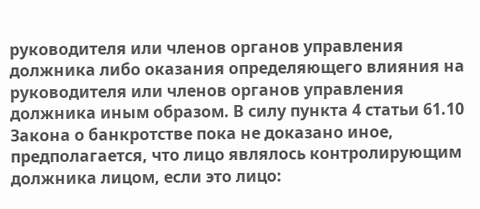руководителя или членов органов управления должника либо оказания определяющего влияния на руководителя или членов органов управления должника иным образом. В силу пункта 4 статьи 61.10 Закона о банкротстве пока не доказано иное, предполагается, что лицо являлось контролирующим должника лицом, если это лицо: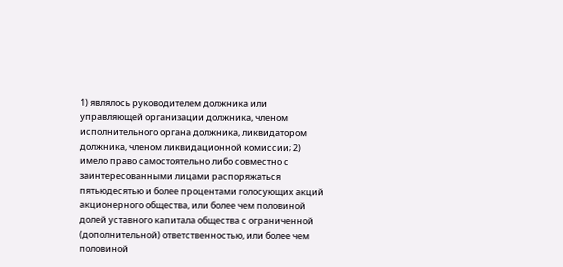1) являлось руководителем должника или управляющей организации должника, членом исполнительного органа должника, ликвидатором должника, членом ликвидационной комиссии; 2) имело право самостоятельно либо совместно с заинтересованными лицами распоряжаться пятьюдесятью и более процентами голосующих акций акционерного общества, или более чем половиной долей уставного капитала общества с ограниченной (дополнительной) ответственностью, или более чем половиной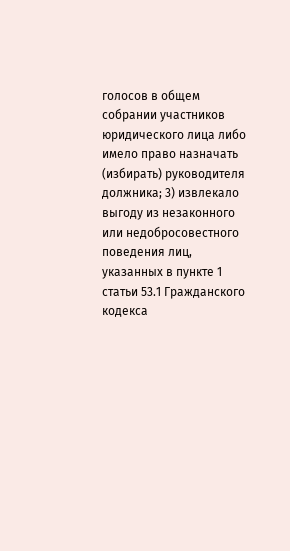голосов в общем собрании участников юридического лица либо имело право назначать (избирать) руководителя должника; 3) извлекало выгоду из незаконного или недобросовестного поведения лиц, указанных в пункте 1 статьи 53.1 Гражданского кодекса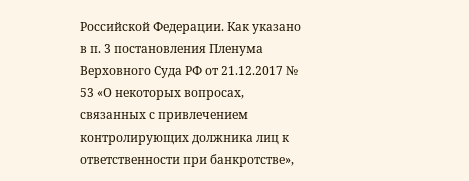Российской Федерации. Как указано в п. 3 постановления Пленума Верховного Суда РФ от 21.12.2017 № 53 «О некоторых вопросах, связанных с привлечением контролирующих должника лиц к ответственности при банкротстве»,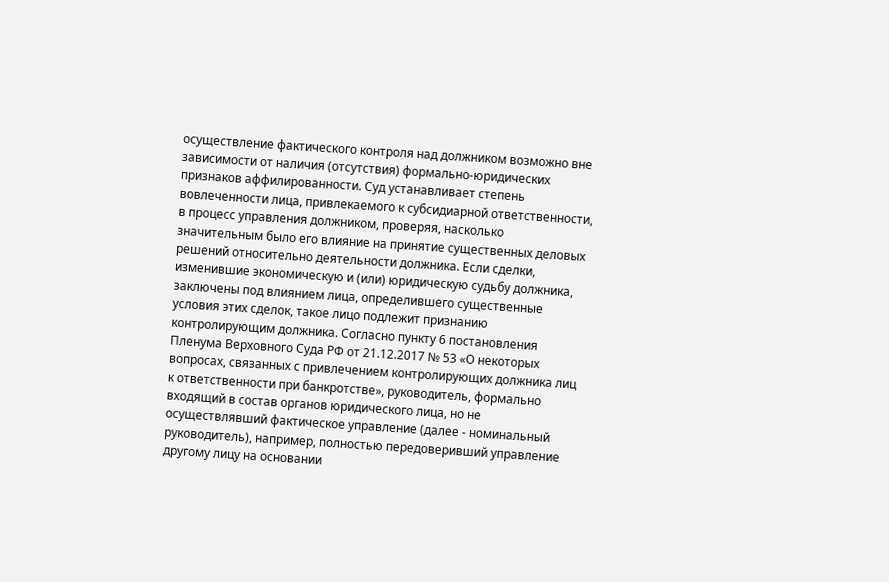осуществление фактического контроля над должником возможно вне зависимости от наличия (отсутствия) формально-юридических признаков аффилированности. Суд устанавливает степень вовлеченности лица, привлекаемого к субсидиарной ответственности, в процесс управления должником, проверяя, насколько значительным было его влияние на принятие существенных деловых решений относительно деятельности должника. Если сделки, изменившие экономическую и (или) юридическую судьбу должника, заключены под влиянием лица, определившего существенные условия этих сделок, такое лицо подлежит признанию контролирующим должника. Согласно пункту 6 постановления Пленума Верховного Суда РФ от 21.12.2017 № 53 «О некоторых вопросах, связанных с привлечением контролирующих должника лиц к ответственности при банкротстве», руководитель, формально входящий в состав органов юридического лица, но не осуществлявший фактическое управление (далее - номинальный руководитель), например, полностью передоверивший управление другому лицу на основании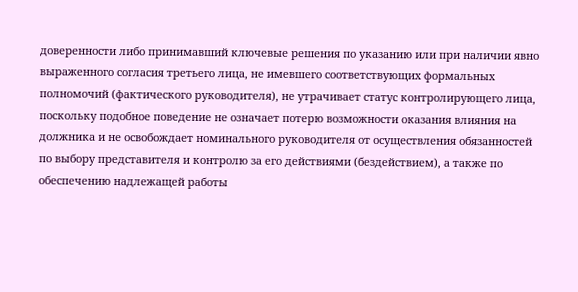доверенности либо принимавший ключевые решения по указанию или при наличии явно выраженного согласия третьего лица, не имевшего соответствующих формальных полномочий (фактического руководителя), не утрачивает статус контролирующего лица, поскольку подобное поведение не означает потерю возможности оказания влияния на должника и не освобождает номинального руководителя от осуществления обязанностей по выбору представителя и контролю за его действиями (бездействием), а также по обеспечению надлежащей работы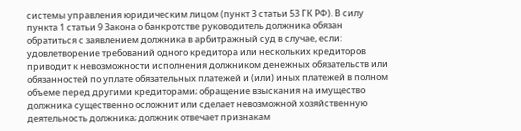системы управления юридическим лицом (пункт 3 статьи 53 ГК РФ). В силу пункта 1 статьи 9 Закона о банкротстве руководитель должника обязан обратиться с заявлением должника в арбитражный суд в случае, если: удовлетворение требований одного кредитора или нескольких кредиторов приводит к невозможности исполнения должником денежных обязательств или обязанностей по уплате обязательных платежей и (или) иных платежей в полном объеме перед другими кредиторами; обращение взыскания на имущество должника существенно осложнит или сделает невозможной хозяйственную деятельность должника; должник отвечает признакам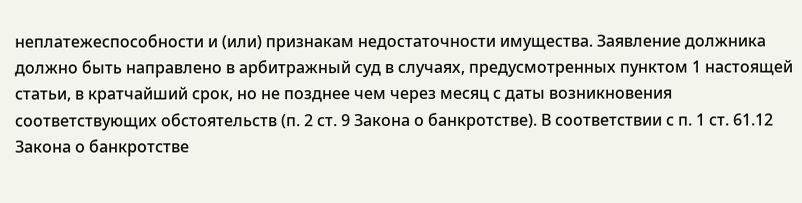неплатежеспособности и (или) признакам недостаточности имущества. Заявление должника должно быть направлено в арбитражный суд в случаях, предусмотренных пунктом 1 настоящей статьи, в кратчайший срок, но не позднее чем через месяц с даты возникновения соответствующих обстоятельств (п. 2 ст. 9 Закона о банкротстве). В соответствии с п. 1 ст. 61.12 Закона о банкротстве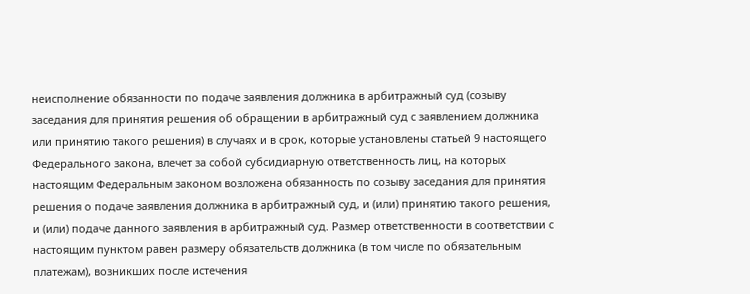неисполнение обязанности по подаче заявления должника в арбитражный суд (созыву заседания для принятия решения об обращении в арбитражный суд с заявлением должника или принятию такого решения) в случаях и в срок, которые установлены статьей 9 настоящего Федерального закона, влечет за собой субсидиарную ответственность лиц, на которых настоящим Федеральным законом возложена обязанность по созыву заседания для принятия решения о подаче заявления должника в арбитражный суд, и (или) принятию такого решения, и (или) подаче данного заявления в арбитражный суд. Размер ответственности в соответствии с настоящим пунктом равен размеру обязательств должника (в том числе по обязательным платежам), возникших после истечения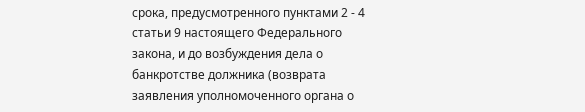срока, предусмотренного пунктами 2 - 4 статьи 9 настоящего Федерального закона, и до возбуждения дела о банкротстве должника (возврата заявления уполномоченного органа о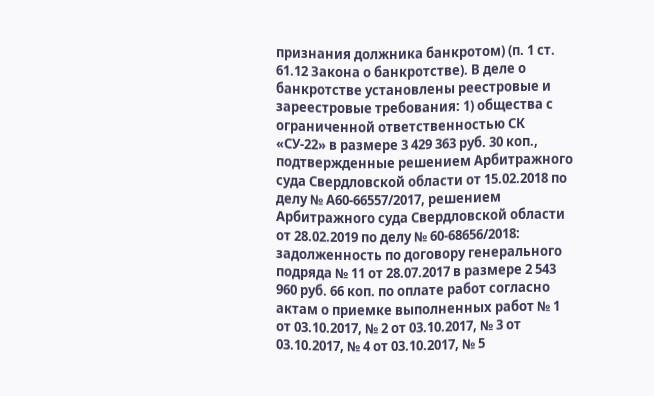признания должника банкротом) (п. 1 ст. 61.12 Закона о банкротстве). В деле о банкротстве установлены реестровые и зареестровые требования: 1) общества с ограниченной ответственностью СК «СУ-22» в размере 3 429 363 руб. 30 коп., подтвержденные решением Арбитражного суда Свердловской области от 15.02.2018 по делу № А60-66557/2017, решением Арбитражного суда Свердловской области от 28.02.2019 по делу № 60-68656/2018: задолженность по договору генерального подряда № 11 от 28.07.2017 в размере 2 543 960 руб. 66 коп. по оплате работ согласно актам о приемке выполненных работ № 1 от 03.10.2017, № 2 от 03.10.2017, № 3 от 03.10.2017, № 4 от 03.10.2017, № 5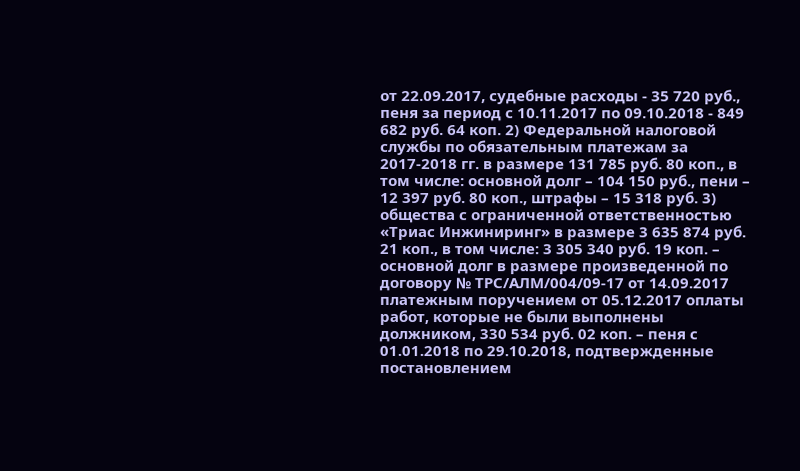от 22.09.2017, судебные расходы - 35 720 руб., пеня за период с 10.11.2017 по 09.10.2018 - 849 682 руб. 64 коп. 2) Федеральной налоговой службы по обязательным платежам за 2017-2018 гг. в размере 131 785 руб. 80 коп., в том числе: основной долг – 104 150 руб., пени – 12 397 руб. 80 коп., штрафы – 15 318 руб. 3) общества с ограниченной ответственностью «Триас Инжиниринг» в размере 3 635 874 руб. 21 коп., в том числе: 3 305 340 руб. 19 коп. – основной долг в размере произведенной по договору № ТРС/АЛМ/004/09-17 от 14.09.2017 платежным поручением от 05.12.2017 оплаты работ, которые не были выполнены должником, 330 534 руб. 02 коп. – пеня с 01.01.2018 по 29.10.2018, подтвержденные постановлением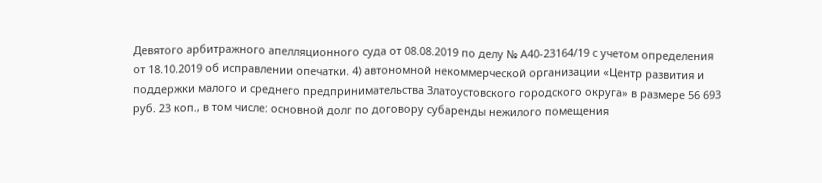Девятого арбитражного апелляционного суда от 08.08.2019 по делу № А40-23164/19 с учетом определения от 18.10.2019 об исправлении опечатки. 4) автономной некоммерческой организации «Центр развития и поддержки малого и среднего предпринимательства Златоустовского городского округа» в размере 56 693 руб. 23 коп., в том числе: основной долг по договору субаренды нежилого помещения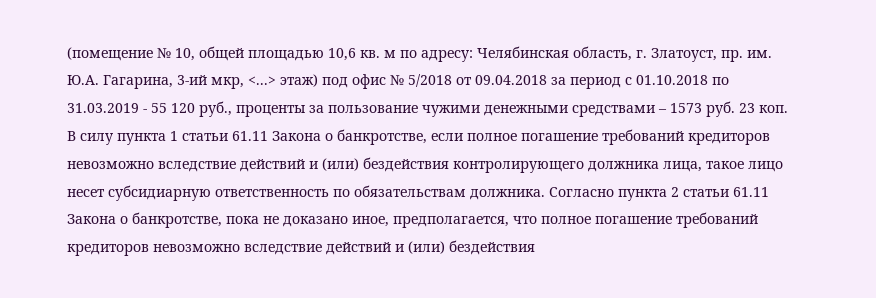(помещение № 10, общей площадью 10,6 кв. м по адресу: Челябинская область, г. Златоуст, пр. им. Ю.А. Гагарина, 3-ий мкр, <...> этаж) под офис № 5/2018 от 09.04.2018 за период с 01.10.2018 по 31.03.2019 - 55 120 руб., проценты за пользование чужими денежными средствами – 1573 руб. 23 коп. В силу пункта 1 статьи 61.11 Закона о банкротстве, если полное погашение требований кредиторов невозможно вследствие действий и (или) бездействия контролирующего должника лица, такое лицо несет субсидиарную ответственность по обязательствам должника. Согласно пункта 2 статьи 61.11 Закона о банкротстве, пока не доказано иное, предполагается, что полное погашение требований кредиторов невозможно вследствие действий и (или) бездействия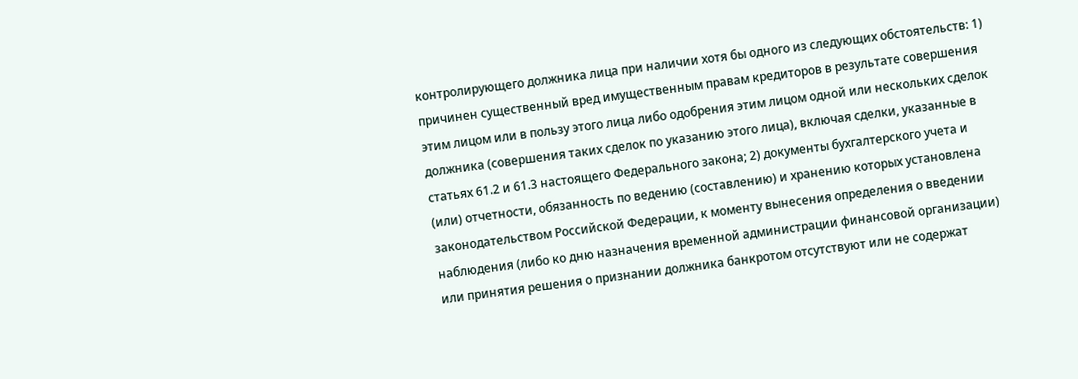контролирующего должника лица при наличии хотя бы одного из следующих обстоятельств: 1) причинен существенный вред имущественным правам кредиторов в результате совершения этим лицом или в пользу этого лица либо одобрения этим лицом одной или нескольких сделок должника (совершения таких сделок по указанию этого лица), включая сделки, указанные в статьях 61.2 и 61.3 настоящего Федерального закона; 2) документы бухгалтерского учета и (или) отчетности, обязанность по ведению (составлению) и хранению которых установлена законодательством Российской Федерации, к моменту вынесения определения о введении наблюдения (либо ко дню назначения временной администрации финансовой организации) или принятия решения о признании должника банкротом отсутствуют или не содержат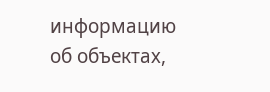информацию об объектах,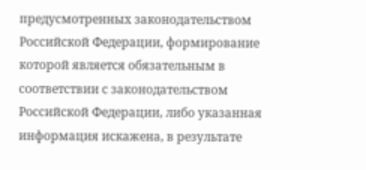предусмотренных законодательством Российской Федерации, формирование которой является обязательным в соответствии с законодательством Российской Федерации, либо указанная информация искажена, в результате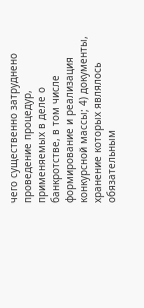чего существенно затруднено проведение процедур, применяемых в деле о банкротстве, в том числе формирование и реализация конкурсной массы; 4) документы, хранение которых являлось обязательным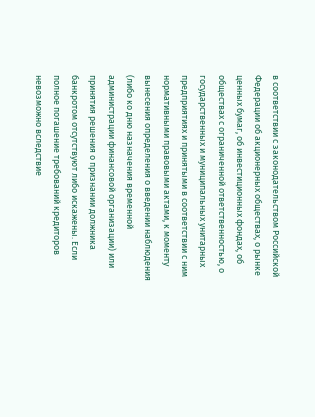в соответствии с законодательством Российской Федерации об акционерных обществах, о рынке ценных бумаг, об инвестиционных фондах, об обществах с ограниченной ответственностью, о государственных и муниципальных унитарных предприятиях и принятыми в соответствии с ним нормативными правовыми актами, к моменту вынесения определения о введении наблюдения (либо ко дню назначения временной администрации финансовой организации) или принятия решения о признании должника банкротом отсутствуют либо искажены. Если полное погашение требований кредиторов невозможно вследствие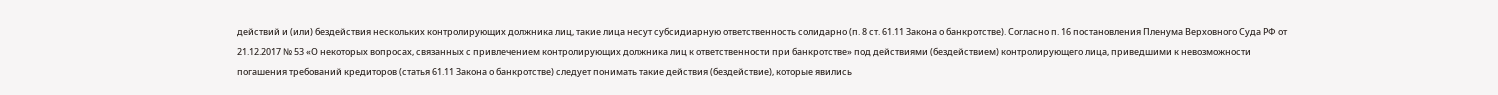действий и (или) бездействия нескольких контролирующих должника лиц, такие лица несут субсидиарную ответственность солидарно (п. 8 ст. 61.11 Закона о банкротстве). Согласно п. 16 постановления Пленума Верховного Суда РФ от 21.12.2017 № 53 «О некоторых вопросах, связанных с привлечением контролирующих должника лиц к ответственности при банкротстве» под действиями (бездействием) контролирующего лица, приведшими к невозможности погашения требований кредиторов (статья 61.11 Закона о банкротстве) следует понимать такие действия (бездействие), которые явились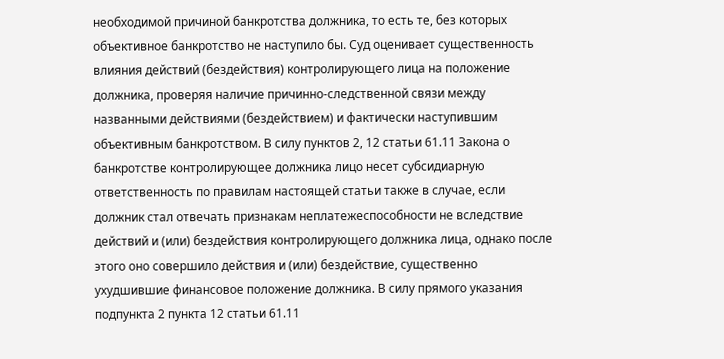необходимой причиной банкротства должника, то есть те, без которых объективное банкротство не наступило бы. Суд оценивает существенность влияния действий (бездействия) контролирующего лица на положение должника, проверяя наличие причинно-следственной связи между названными действиями (бездействием) и фактически наступившим объективным банкротством. В силу пунктов 2, 12 статьи 61.11 Закона о банкротстве контролирующее должника лицо несет субсидиарную ответственность по правилам настоящей статьи также в случае, если должник стал отвечать признакам неплатежеспособности не вследствие действий и (или) бездействия контролирующего должника лица, однако после этого оно совершило действия и (или) бездействие, существенно ухудшившие финансовое положение должника. В силу прямого указания подпункта 2 пункта 12 статьи 61.11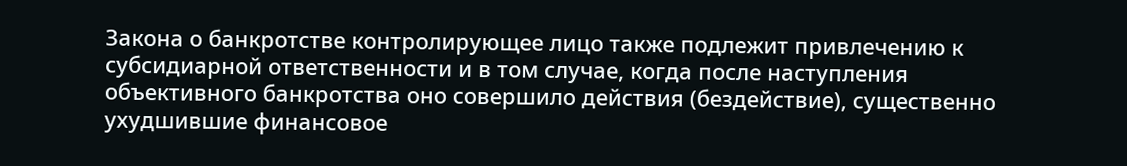Закона о банкротстве контролирующее лицо также подлежит привлечению к субсидиарной ответственности и в том случае, когда после наступления объективного банкротства оно совершило действия (бездействие), существенно ухудшившие финансовое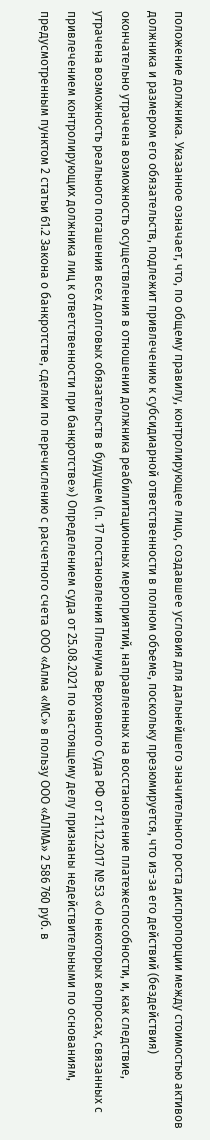положение должника. Указанное означает, что, по общему правилу, контролирующее лицо, создавшее условия для дальнейшего значительного роста диспропорции между стоимостью активов должника и размером его обязательств, подлежит привлечению к субсидиарной ответственности в полном объеме, поскольку презюмируется, что из-за его действий (бездействия) окончательно утрачена возможность осуществления в отношении должника реабилитационных мероприятий, направленных на восстановление платежеспособности, и, как следствие, утрачена возможность реального погашения всех долговых обязательств в будущем (п. 17 постановления Пленума Верховного Суда РФ от 21.12.2017 № 53 «О некоторых вопросах, связанных с привлечением контролирующих должника лиц к ответственности при банкротстве») Определением суда от 25.08.2021 по настоящему делу признаны недействительными по основаниям, предусмотренным пунктом 2 статьи 61.2 Закона о банкротстве, сделки по перечислению с расчетного счета ООО «Алма «МС» в пользу ООО «АЛМА» 2 586 760 руб. в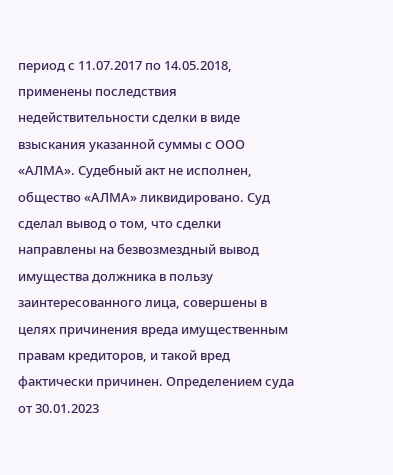период с 11.07.2017 по 14.05.2018, применены последствия недействительности сделки в виде взыскания указанной суммы с ООО «АЛМА». Судебный акт не исполнен, общество «АЛМА» ликвидировано. Суд сделал вывод о том, что сделки направлены на безвозмездный вывод имущества должника в пользу заинтересованного лица, совершены в целях причинения вреда имущественным правам кредиторов, и такой вред фактически причинен. Определением суда от 30.01.2023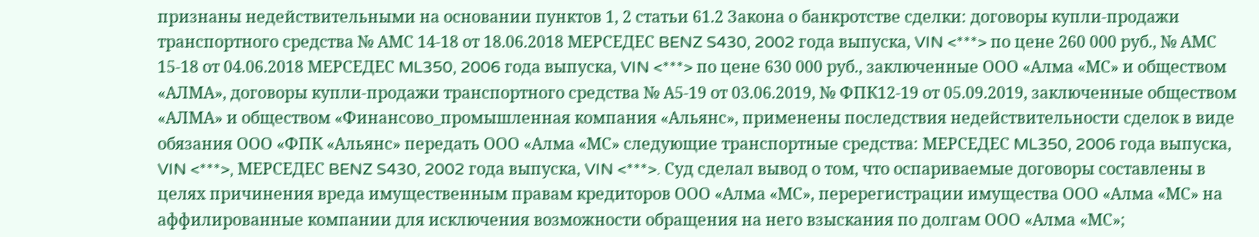признаны недействительными на основании пунктов 1, 2 статьи 61.2 Закона о банкротстве сделки: договоры купли-продажи транспортного средства № АМС 14-18 от 18.06.2018 МЕРСЕДЕС BENZ S430, 2002 года выпуска, VIN <***> по цене 260 000 руб., № АМС 15-18 от 04.06.2018 МЕРСЕДЕС ML350, 2006 года выпуска, VIN <***> по цене 630 000 руб., заключенные ООО «Алма «МС» и обществом «АЛМА», договоры купли-продажи транспортного средства № А5-19 от 03.06.2019, № ФПК12-19 от 05.09.2019, заключенные обществом «АЛМА» и обществом «Финансово_промышленная компания «Альянс», применены последствия недействительности сделок в виде обязания ООО «ФПК «Альянс» передать ООО «Алма «МС» следующие транспортные средства: МЕРСЕДЕС ML350, 2006 года выпуска, VIN <***>, МЕРСЕДЕС BENZ S430, 2002 года выпуска, VIN <***>. Суд сделал вывод о том, что оспариваемые договоры составлены в целях причинения вреда имущественным правам кредиторов ООО «Алма «МС», перерегистрации имущества ООО «Алма «МС» на аффилированные компании для исключения возможности обращения на него взыскания по долгам ООО «Алма «МС»;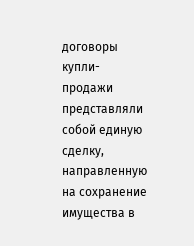договоры купли-продажи представляли собой единую сделку, направленную на сохранение имущества в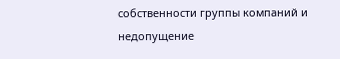собственности группы компаний и недопущение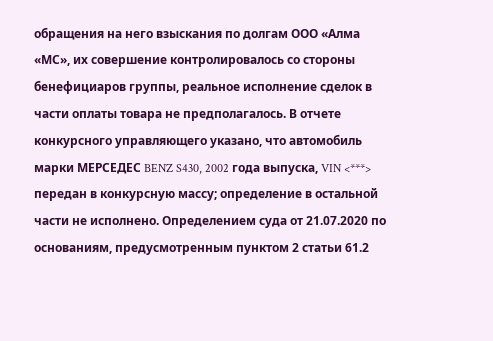обращения на него взыскания по долгам ООО «Алма «МС», их совершение контролировалось со стороны бенефициаров группы, реальное исполнение сделок в части оплаты товара не предполагалось. В отчете конкурсного управляющего указано, что автомобиль марки МЕРСЕДЕС BENZ S430, 2002 года выпуска, VIN <***> передан в конкурсную массу; определение в остальной части не исполнено. Определением суда от 21.07.2020 по основаниям, предусмотренным пунктом 2 статьи 61.2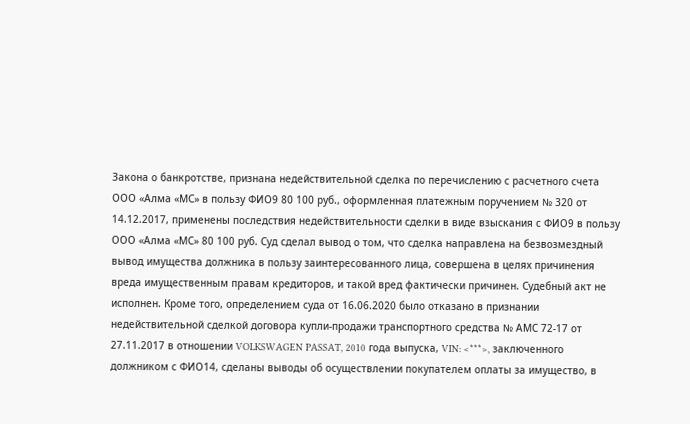Закона о банкротстве, признана недействительной сделка по перечислению с расчетного счета ООО «Алма «МС» в пользу ФИО9 80 100 руб., оформленная платежным поручением № 320 от 14.12.2017, применены последствия недействительности сделки в виде взыскания с ФИО9 в пользу ООО «Алма «МС» 80 100 руб. Cуд cделал вывод о том, что сделка направлена на безвозмездный вывод имущества должника в пользу заинтересованного лица, совершена в целях причинения вреда имущественным правам кредиторов, и такой вред фактически причинен. Судебный акт не исполнен. Кроме того, определением суда от 16.06.2020 было отказано в признании недействительной сделкой договора купли-продажи транспортного средства № АМС 72-17 от 27.11.2017 в отношении VOLKSWAGEN PASSAT, 2010 года выпуска, VIN: <***>, заключенного должником с ФИО14, сделаны выводы об осуществлении покупателем оплаты за имущество, в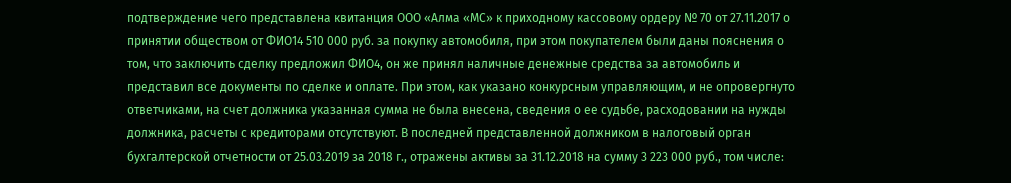подтверждение чего представлена квитанция ООО «Алма «МС» к приходному кассовому ордеру № 70 от 27.11.2017 о принятии обществом от ФИО14 510 000 руб. за покупку автомобиля, при этом покупателем были даны пояснения о том, что заключить сделку предложил ФИО4, он же принял наличные денежные средства за автомобиль и представил все документы по сделке и оплате. При этом, как указано конкурсным управляющим, и не опровергнуто ответчиками, на счет должника указанная сумма не была внесена, сведения о ее судьбе, расходовании на нужды должника, расчеты с кредиторами отсутствуют. В последней представленной должником в налоговый орган бухгалтерской отчетности от 25.03.2019 за 2018 г., отражены активы за 31.12.2018 на сумму 3 223 000 руб., том числе: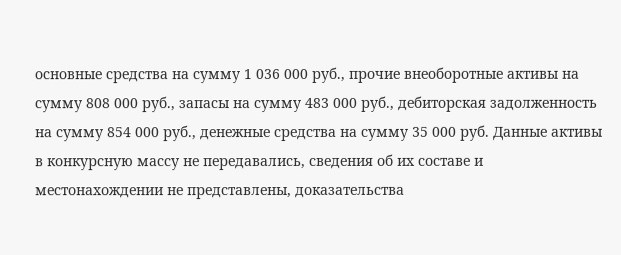основные средства на сумму 1 036 000 руб., прочие внеоборотные активы на сумму 808 000 руб., запасы на сумму 483 000 руб., дебиторская задолженность на сумму 854 000 руб., денежные средства на сумму 35 000 руб. Данные активы в конкурсную массу не передавались, сведения об их составе и местонахождении не представлены, доказательства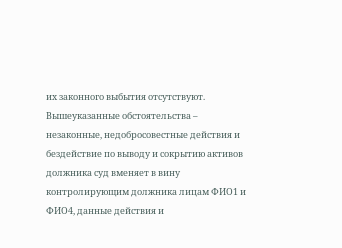их законного выбытия отсутствуют. Вышеуказанные обстоятельства – незаконные, недобросовестные действия и бездействие по выводу и сокрытию активов должника суд вменяет в вину контролирующим должника лицам ФИО1 и ФИО4, данные действия и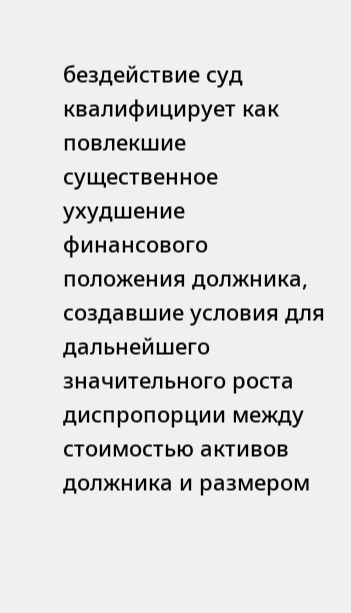бездействие суд квалифицирует как повлекшие существенное ухудшение финансового положения должника, создавшие условия для дальнейшего значительного роста диспропорции между стоимостью активов должника и размером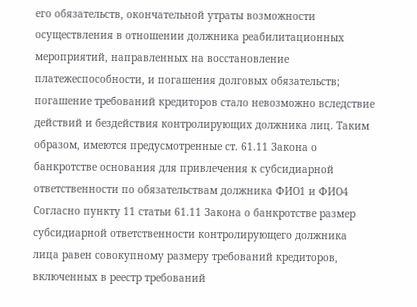его обязательств, окончательной утраты возможности осуществления в отношении должника реабилитационных мероприятий, направленных на восстановление платежеспособности, и погашения долговых обязательств; погашение требований кредиторов стало невозможно вследствие действий и бездействия контролирующих должника лиц. Таким образом, имеются предусмотренные ст. 61.11 Закона о банкротстве основания для привлечения к субсидиарной ответственности по обязательствам должника ФИО1 и ФИО4 Согласно пункту 11 статьи 61.11 Закона о банкротстве размер субсидиарной ответственности контролирующего должника лица равен совокупному размеру требований кредиторов, включенных в реестр требований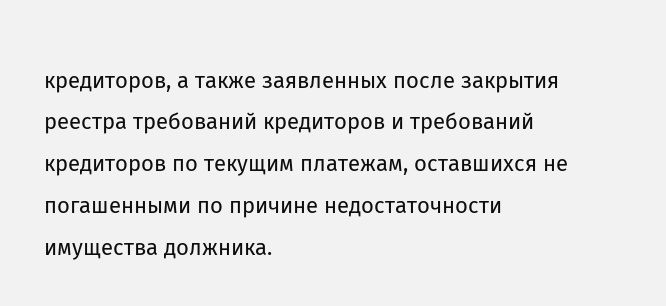кредиторов, а также заявленных после закрытия реестра требований кредиторов и требований кредиторов по текущим платежам, оставшихся не погашенными по причине недостаточности имущества должника.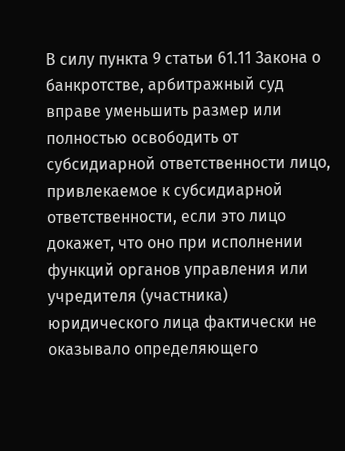В силу пункта 9 статьи 61.11 Закона о банкротстве, арбитражный суд вправе уменьшить размер или полностью освободить от субсидиарной ответственности лицо, привлекаемое к субсидиарной ответственности, если это лицо докажет, что оно при исполнении функций органов управления или учредителя (участника) юридического лица фактически не оказывало определяющего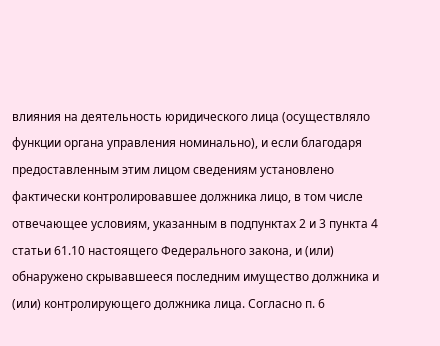влияния на деятельность юридического лица (осуществляло функции органа управления номинально), и если благодаря предоставленным этим лицом сведениям установлено фактически контролировавшее должника лицо, в том числе отвечающее условиям, указанным в подпунктах 2 и 3 пункта 4 статьи 61.10 настоящего Федерального закона, и (или) обнаружено скрывавшееся последним имущество должника и (или) контролирующего должника лица. Согласно п. 6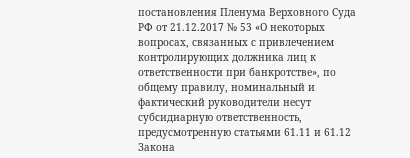постановления Пленума Верховного Суда РФ от 21.12.2017 № 53 «О некоторых вопросах, связанных с привлечением контролирующих должника лиц к ответственности при банкротстве», по общему правилу, номинальный и фактический руководители несут субсидиарную ответственность, предусмотренную статьями 61.11 и 61.12 Закона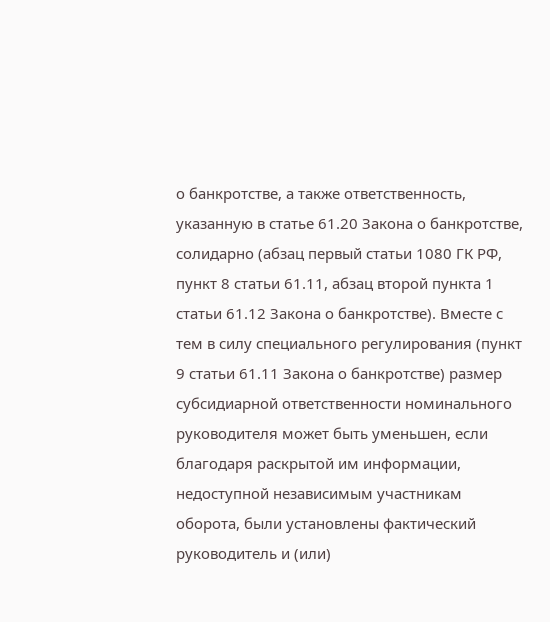о банкротстве, а также ответственность, указанную в статье 61.20 Закона о банкротстве, солидарно (абзац первый статьи 1080 ГК РФ, пункт 8 статьи 61.11, абзац второй пункта 1 статьи 61.12 Закона о банкротстве). Вместе с тем в силу специального регулирования (пункт 9 статьи 61.11 Закона о банкротстве) размер субсидиарной ответственности номинального руководителя может быть уменьшен, если благодаря раскрытой им информации, недоступной независимым участникам оборота, были установлены фактический руководитель и (или)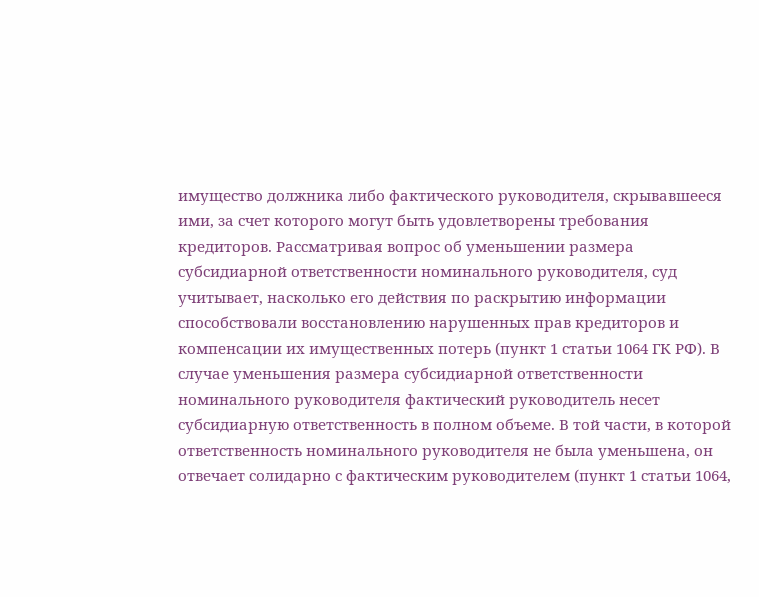имущество должника либо фактического руководителя, скрывавшееся ими, за счет которого могут быть удовлетворены требования кредиторов. Рассматривая вопрос об уменьшении размера субсидиарной ответственности номинального руководителя, суд учитывает, насколько его действия по раскрытию информации способствовали восстановлению нарушенных прав кредиторов и компенсации их имущественных потерь (пункт 1 статьи 1064 ГК РФ). В случае уменьшения размера субсидиарной ответственности номинального руководителя фактический руководитель несет субсидиарную ответственность в полном объеме. В той части, в которой ответственность номинального руководителя не была уменьшена, он отвечает солидарно с фактическим руководителем (пункт 1 статьи 1064,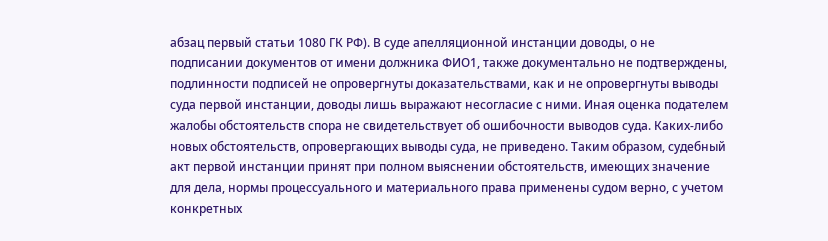абзац первый статьи 1080 ГК РФ). В суде апелляционной инстанции доводы, о не подписании документов от имени должника ФИО1, также документально не подтверждены, подлинности подписей не опровергнуты доказательствами, как и не опровергнуты выводы суда первой инстанции, доводы лишь выражают несогласие с ними. Иная оценка подателем жалобы обстоятельств спора не свидетельствует об ошибочности выводов суда. Каких-либо новых обстоятельств, опровергающих выводы суда, не приведено. Таким образом, судебный акт первой инстанции принят при полном выяснении обстоятельств, имеющих значение для дела, нормы процессуального и материального права применены судом верно, с учетом конкретных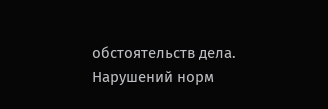обстоятельств дела. Нарушений норм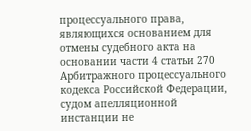процессуального права, являющихся основанием для отмены судебного акта на основании части 4 статьи 270 Арбитражного процессуального кодекса Российской Федерации, судом апелляционной инстанции не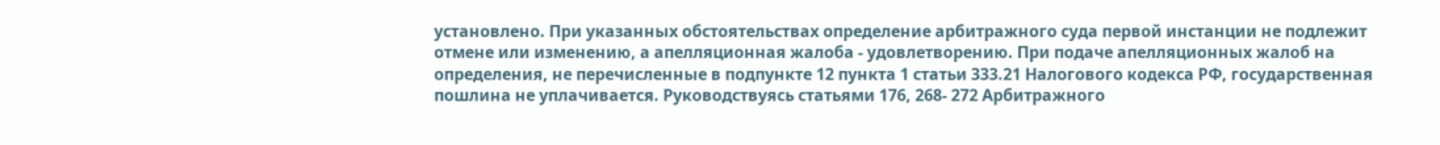установлено. При указанных обстоятельствах определение арбитражного суда первой инстанции не подлежит отмене или изменению, а апелляционная жалоба - удовлетворению. При подаче апелляционных жалоб на определения, не перечисленные в подпункте 12 пункта 1 статьи 333.21 Налогового кодекса РФ, государственная пошлина не уплачивается. Руководствуясь статьями 176, 268- 272 Арбитражного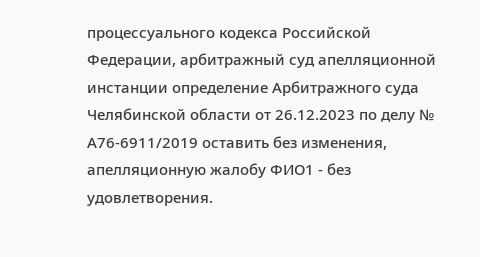процессуального кодекса Российской Федерации, арбитражный суд апелляционной инстанции определение Арбитражного суда Челябинской области от 26.12.2023 по делу № А76-6911/2019 оставить без изменения, апелляционную жалобу ФИО1 - без удовлетворения.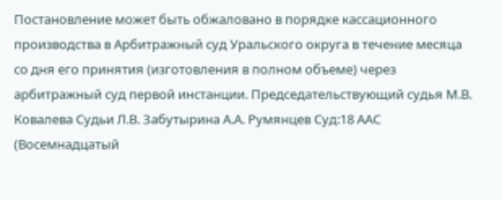Постановление может быть обжаловано в порядке кассационного производства в Арбитражный суд Уральского округа в течение месяца со дня его принятия (изготовления в полном объеме) через арбитражный суд первой инстанции. Председательствующий судья М.В. Ковалева Судьи Л.В. Забутырина А.А. Румянцев Суд:18 ААС (Восемнадцатый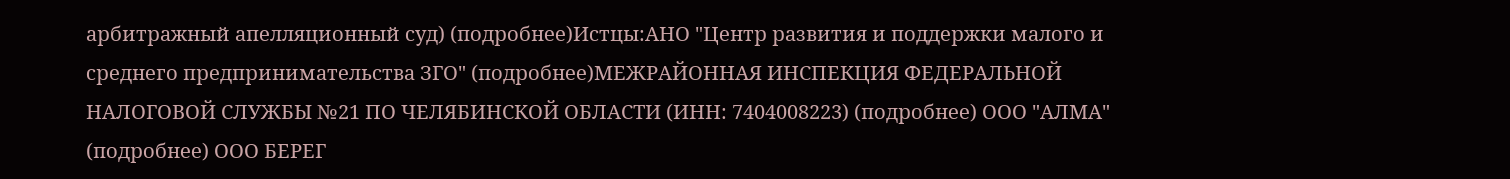арбитражный апелляционный суд) (подробнее)Истцы:АНО "Центр развития и поддержки малого и среднего предпринимательства ЗГО" (подробнее)МЕЖРАЙОННАЯ ИНСПЕКЦИЯ ФЕДЕРАЛЬНОЙ НАЛОГОВОЙ СЛУЖБЫ №21 ПО ЧЕЛЯБИНСКОЙ ОБЛАСТИ (ИНН: 7404008223) (подробнее) ООО "АЛМА" (подробнее) ООО БЕРЕГ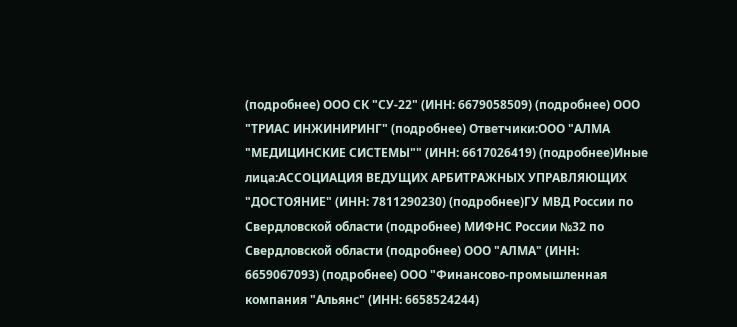(подробнее) ООО СК "СУ-22" (ИНН: 6679058509) (подробнее) ООО "ТРИАС ИНЖИНИРИНГ" (подробнее) Ответчики:ООО "АЛМА "МЕДИЦИНСКИЕ СИСТЕМЫ"" (ИНН: 6617026419) (подробнее)Иные лица:АССОЦИАЦИЯ ВЕДУЩИХ АРБИТРАЖНЫХ УПРАВЛЯЮЩИХ "ДОСТОЯНИЕ" (ИНН: 7811290230) (подробнее)ГУ МВД России по Свердловской области (подробнее) МИФНС России №32 по Свердловской области (подробнее) ООО "АЛМА" (ИНН: 6659067093) (подробнее) ООО "Финансово-промышленная компания "Альянс" (ИНН: 6658524244)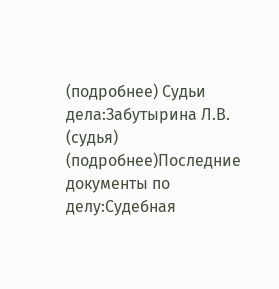(подробнее) Судьи дела:Забутырина Л.В. (судья) (подробнее)Последние документы по делу:Судебная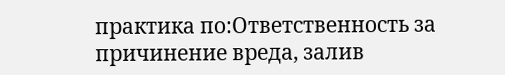практика по:Ответственность за причинение вреда, залив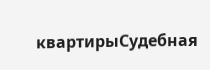квартирыСудебная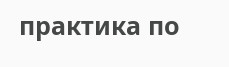практика по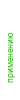применению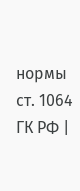нормы ст. 1064 ГК РФ |